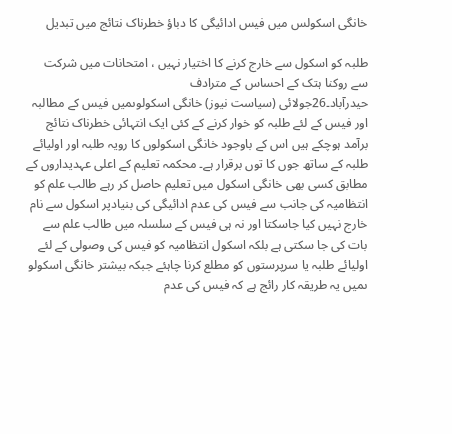خانگی اسکولس میں فیس ادائیگی کا دباؤ خطرناک نتائج میں تبدیل

طلبہ کو اسکول سے خارج کرنے کا اختیار نہیں ، امتحانات میں شرکت سے روکنا ہتک کے احساس کے مترادف
حیدرآباد۔26جولائی (سیاست نیوز) خانگی اسکولوںمیں فیس کے مطالبہ اور فیس کے لئے طلبہ کو خوار کرنے کے کئی ایک انتہائی خطرناک نتائج برآمد ہوچکے ہیں اس کے باوجود خانگی اسکولوں کا رویہ طلبہ اور اولیائے طلبہ کے ساتھ جوں کا توں برقرار ہے۔ محکمہ تعلیم کے اعلی عہدیداروں کے مطابق کسی بھی خانگی اسکول میں تعلیم حاصل کر رہے طالب علم کو انتظامیہ کی جانب سے فیس کی عدم ادائیگی کی بنیادپر اسکول سے نام خارج نہیں کیا جاسکتا اور نہ ہی فیس کے سلسلہ میں طالب علم سے بات کی جا سکتی ہے بلکہ اسکول انتظامیہ کو فیس کی وصولی کے لئے اولیائے طلبہ یا سرپرستوں کو مطلع کرنا چاہئے جبکہ بیشتر خانگی اسکولو ںمیں یہ طریقہ کار رائج ہے کہ فیس کی عدم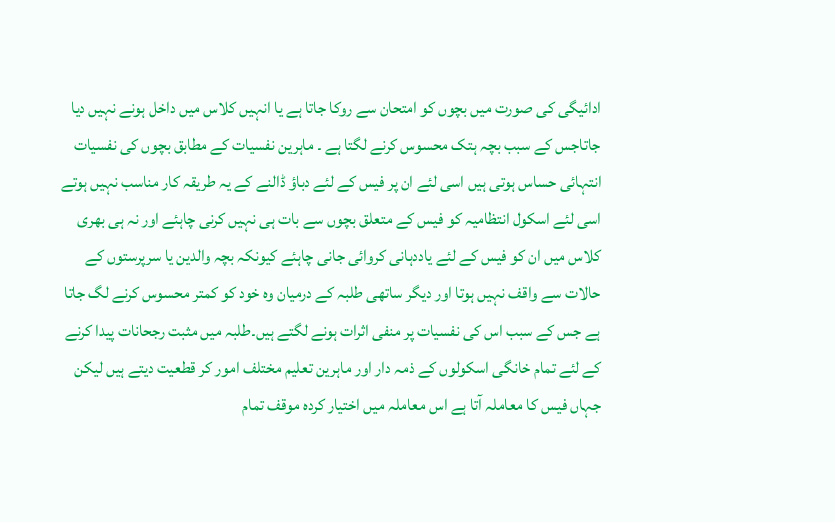ادائیگی کی صورت میں بچوں کو امتحان سے روکا جاتا ہے یا انہیں کلاس میں داخل ہونے نہیں دیا جاتاجس کے سبب بچہ ہتک محسوس کرنے لگتا ہے ۔ ماہرین نفسیات کے مطابق بچوں کی نفسیات انتہائی حساس ہوتی ہیں اسی لئے ان پر فیس کے لئے دباؤ ڈالنے کے یہ طریقہ کار مناسب نہیں ہوتے اسی لئے اسکول انتظامیہ کو فیس کے متعلق بچوں سے بات ہی نہیں کرنی چاہئے اور نہ ہی بھری کلاس میں ان کو فیس کے لئے یاددہانی کروائی جانی چاہئے کیونکہ بچہ والدین یا سرپرستوں کے حالات سے واقف نہیں ہوتا اور دیگر ساتھی طلبہ کے درمیان وہ خود کو کمتر محسوس کرنے لگ جاتا ہے جس کے سبب اس کی نفسیات پر منفی اثرات ہونے لگتے ہیں۔طلبہ میں مثبت رجحانات پیدا کرنے کے لئے تمام خانگی اسکولوں کے ذمہ دار اور ماہرین تعلیم مختلف امور کر قطعیت دیتے ہیں لیکن جہاں فیس کا معاملہ آتا ہے اس معاملہ میں اختیار کردہ موقف تمام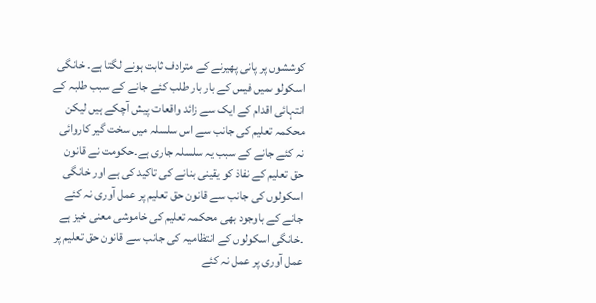کوششوں پر پانی پھیرنے کے مترادف ثابت ہونے لگتا ہے۔ خانگی اسکولو ںمیں فیس کے بار بار طلب کئے جانے کے سبب طلبہ کے انتہائی اقدام کے ایک سے زائد واقعات پیش آچکے ہیں لیکن محکمہ تعلیم کی جانب سے اس سلسلہ میں سخت گیر کاروائی نہ کئے جانے کے سبب یہ سلسلہ جاری ہے۔حکومت نے قانون حق تعلیم کے نفاذ کو یقینی بنانے کی تاکید کی ہے اور خانگی اسکولوں کی جانب سے قانون حق تعلیم پر عمل آوری نہ کئے جانے کے باوجود بھی محکمہ تعلیم کی خاموشی معنی خیز ہے ۔خانگی اسکولوں کے انتظامیہ کی جانب سے قانون حق تعلیم پر عمل آوری پر عمل نہ کئے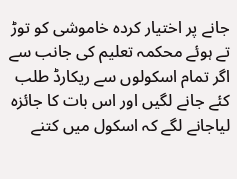جانے پر اختیار کردہ خاموشی کو توڑ تے ہوئے محکمہ تعلیم کی جانب سے اگر تمام اسکولوں سے ریکارڈ طلب کئے جانے لگیں اور اس بات کا جائزہ لیاجانے لگے کہ اسکول میں کتنے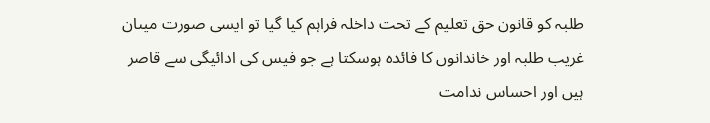طلبہ کو قانون حق تعلیم کے تحت داخلہ فراہم کیا گیا تو ایسی صورت میںان غریب طلبہ اور خاندانوں کا فائدہ ہوسکتا ہے جو فیس کی ادائیگی سے قاصر ہیں اور احساس ندامت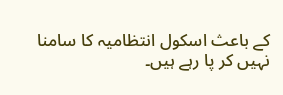کے باعث اسکول انتظامیہ کا سامنا نہیں کر پا رہے ہیں۔